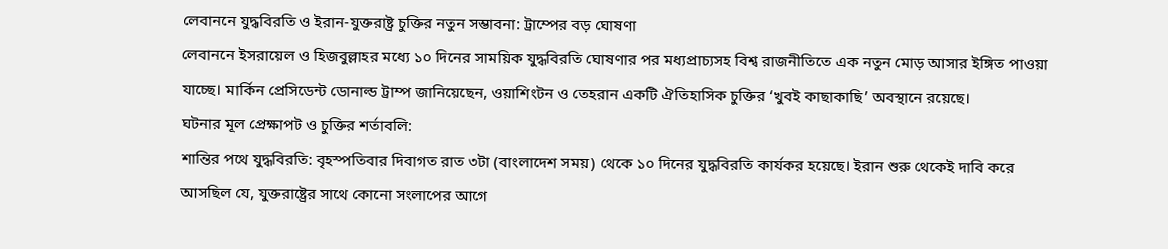লেবাননে যুদ্ধবিরতি ও ইরান-যুক্তরাষ্ট্র চুক্তির নতুন সম্ভাবনা: ট্রাম্পের বড় ঘোষণা
লেবাননে ইসরায়েল ও হিজবুল্লাহর মধ্যে ১০ দিনের সাময়িক যুদ্ধবিরতি ঘোষণার পর মধ্যপ্রাচ্যসহ বিশ্ব রাজনীতিতে এক নতুন মোড় আসার ইঙ্গিত পাওয়া যাচ্ছে। মার্কিন প্রেসিডেন্ট ডোনাল্ড ট্রাম্প জানিয়েছেন, ওয়াশিংটন ও তেহরান একটি ঐতিহাসিক চুক্তির ‘খুবই কাছাকাছি’ অবস্থানে রয়েছে।
ঘটনার মূল প্রেক্ষাপট ও চুক্তির শর্তাবলি:
শান্তির পথে যুদ্ধবিরতি: বৃহস্পতিবার দিবাগত রাত ৩টা (বাংলাদেশ সময়) থেকে ১০ দিনের যুদ্ধবিরতি কার্যকর হয়েছে। ইরান শুরু থেকেই দাবি করে আসছিল যে, যুক্তরাষ্ট্রের সাথে কোনো সংলাপের আগে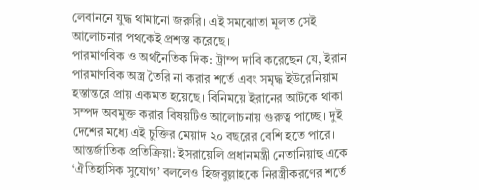লেবাননে যুদ্ধ থামানো জরুরি। এই সমঝোতা মূলত সেই আলোচনার পথকেই প্রশস্ত করেছে।
পারমাণবিক ও অর্থনৈতিক দিক: ট্রাম্প দাবি করেছেন যে, ইরান পারমাণবিক অস্ত্র তৈরি না করার শর্তে এবং সমৃদ্ধ ইউরেনিয়াম হস্তান্তরে প্রায় একমত হয়েছে। বিনিময়ে ইরানের আটকে থাকা সম্পদ অবমুক্ত করার বিষয়টিও আলোচনায় গুরুত্ব পাচ্ছে। দুই দেশের মধ্যে এই চুক্তির মেয়াদ ২০ বছরের বেশি হতে পারে।
আন্তর্জাতিক প্রতিক্রিয়া: ইসরায়েলি প্রধানমন্ত্রী নেতানিয়াহু একে ‘ঐতিহাসিক সুযোগ’ বললেও হিজবুল্লাহকে নিরস্ত্রীকরণের শর্তে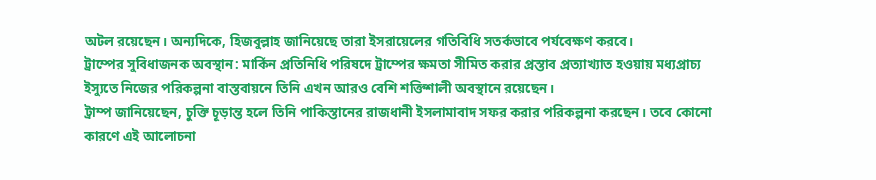অটল রয়েছেন। অন্যদিকে, হিজবুল্লাহ জানিয়েছে তারা ইসরায়েলের গতিবিধি সতর্কভাবে পর্যবেক্ষণ করবে।
ট্রাম্পের সুবিধাজনক অবস্থান: মার্কিন প্রতিনিধি পরিষদে ট্রাম্পের ক্ষমতা সীমিত করার প্রস্তাব প্রত্যাখ্যাত হওয়ায় মধ্যপ্রাচ্য ইস্যুতে নিজের পরিকল্পনা বাস্তবায়নে তিনি এখন আরও বেশি শক্তিশালী অবস্থানে রয়েছেন।
ট্রাম্প জানিয়েছেন, চুক্তি চূড়ান্ত হলে তিনি পাকিস্তানের রাজধানী ইসলামাবাদ সফর করার পরিকল্পনা করছেন। তবে কোনো কারণে এই আলোচনা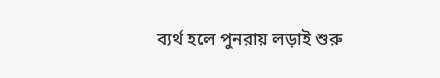ব্যর্থ হলে পুনরায় লড়াই শুরু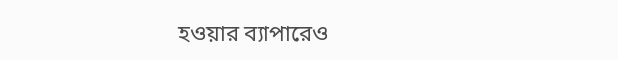হওয়ার ব্যাপারেও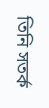তিনি সতর্ক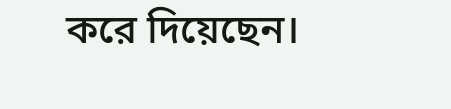করে দিয়েছেন।